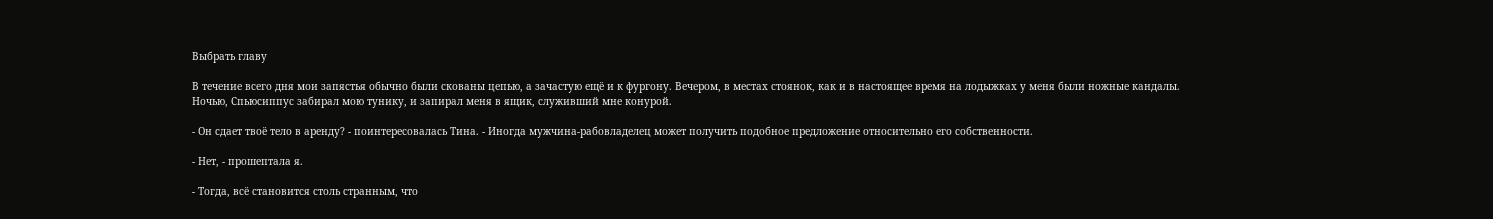Выбрать главу

В течение всего дня мои запястья обычно были скованы цепью, а зачастую ещё и к фургону. Вечером, в местах стоянок, как и в настоящее время на лодыжках у меня были ножные кандалы. Ночью, Спьюсиппус забирал мою тунику, и запирал меня в ящик, служивший мне конурой.

- Он сдает твоё тело в аренду? - поинтересовалась Тина. - Иногда мужчина-рабовладелец может получить подобное предложение относительно его собственности.

- Нет, - прошептала я.

- Тогда, всё становится столь странным, что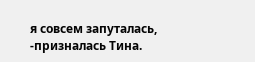я совсем запуталась, -призналась Тина.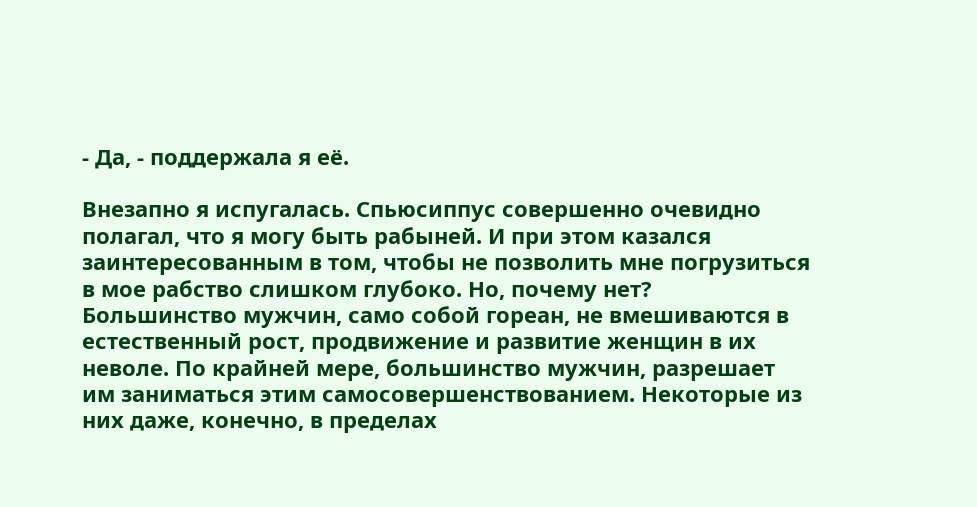- Да, - поддержала я её.

Внезапно я испугалась. Спьюсиппус совершенно очевидно полагал, что я могу быть рабыней. И при этом казался заинтересованным в том, чтобы не позволить мне погрузиться в мое рабство слишком глубоко. Но, почему нет? Большинство мужчин, само собой гореан, не вмешиваются в естественный рост, продвижение и развитие женщин в их неволе. По крайней мере, большинство мужчин, разрешает им заниматься этим самосовершенствованием. Некоторые из них даже, конечно, в пределах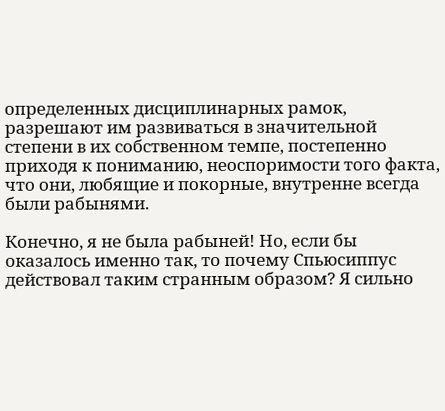определенных дисциплинарных рамок, разрешают им развиваться в значительной степени в их собственном темпе, постепенно приходя к пониманию, неоспоримости того факта, что они, любящие и покорные, внутренне всегда были рабынями.

Конечно, я не была рабыней! Но, если бы оказалось именно так, то почему Спьюсиппус действовал таким странным образом? Я сильно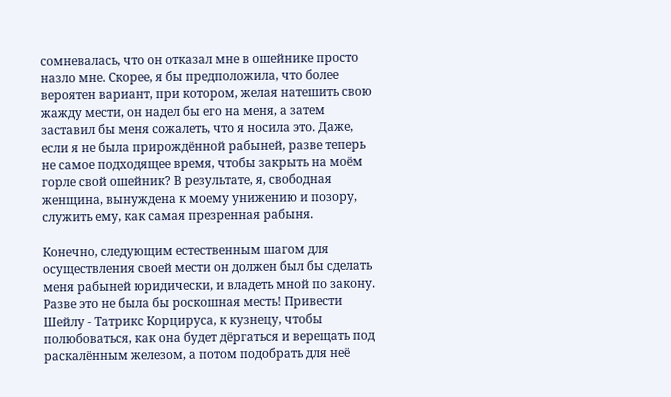сомневалась, что он отказал мне в ошейнике просто назло мне. Скорее, я бы предположила, что более вероятен вариант, при котором, желая натешить свою жажду мести, он надел бы его на меня, а затем заставил бы меня сожалеть, что я носила это. Даже, если я не была прирождённой рабыней, разве теперь не самое подходящее время, чтобы закрыть на моём горле свой ошейник? В результате, я, свободная женщина, вынуждена к моему унижению и позору, служить ему, как самая презренная рабыня.

Конечно, следующим естественным шагом для осуществления своей мести он должен был бы сделать меня рабыней юридически, и владеть мной по закону. Разве это не была бы роскошная месть! Привести Шейлу - Татрикс Корцируса, к кузнецу, чтобы полюбоваться, как она будет дёргаться и верещать под раскалённым железом, а потом подобрать для неё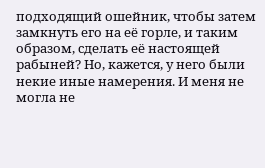подходящий ошейник, чтобы затем замкнуть его на её горле, и таким образом, сделать её настоящей рабыней? Но, кажется, у него были некие иные намерения. И меня не могла не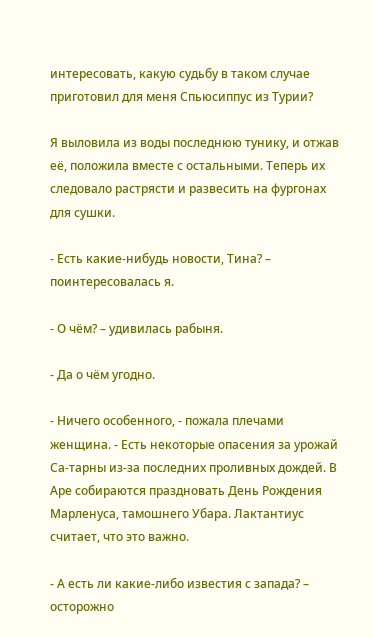интересовать, какую судьбу в таком случае приготовил для меня Спьюсиппус из Турии?

Я выловила из воды последнюю тунику, и отжав её, положила вместе с остальными. Теперь их следовало растрясти и развесить на фургонах для сушки.

- Есть какие-нибудь новости, Тина? – поинтересовалась я.

- О чём? – удивилась рабыня.

- Да о чём угодно.

- Ничего особенного, - пожала плечами женщина. - Есть некоторые опасения за урожай Са-тарны из-за последних проливных дождей. В Аре собираются праздновать День Рождения Марленуса, тамошнего Убара. Лактантиус считает, что это важно.

- А есть ли какие-либо известия с запада? – осторожно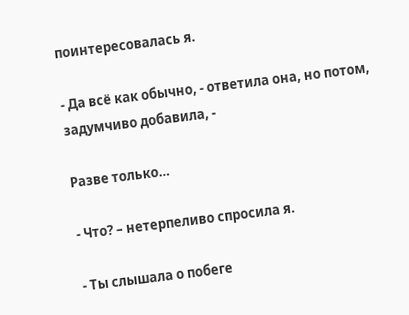поинтересовалась я.

- Да всё как обычно, - ответила она, но потом, задумчиво добавила, -

Разве только…

- Что? – нетерпеливо спросила я.

- Ты слышала о побеге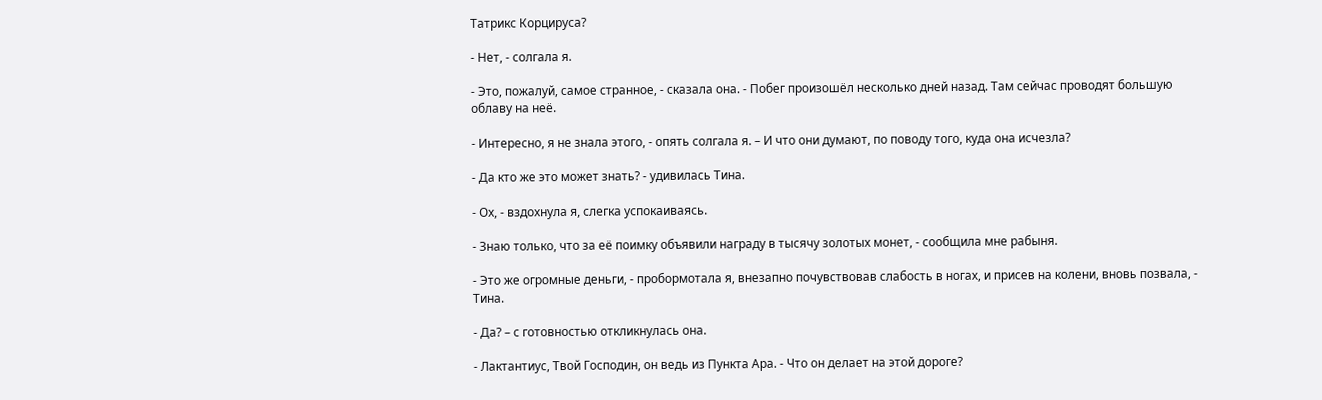Татрикс Корцируса?

- Нет, - солгала я.

- Это, пожалуй, самое странное, - сказала она. - Побег произошёл несколько дней назад. Там сейчас проводят большую облаву на неё.

- Интересно, я не знала этого, - опять солгала я. – И что они думают, по поводу того, куда она исчезла?

- Да кто же это может знать? - удивилась Тина.

- Ох, - вздохнула я, слегка успокаиваясь.

- Знаю только, что за её поимку объявили награду в тысячу золотых монет, - сообщила мне рабыня.

- Это же огромные деньги, - пробормотала я, внезапно почувствовав слабость в ногах, и присев на колени, вновь позвала, - Тина.

- Да? – с готовностью откликнулась она.

- Лактантиус, Твой Господин, он ведь из Пункта Ара. - Что он делает на этой дороге?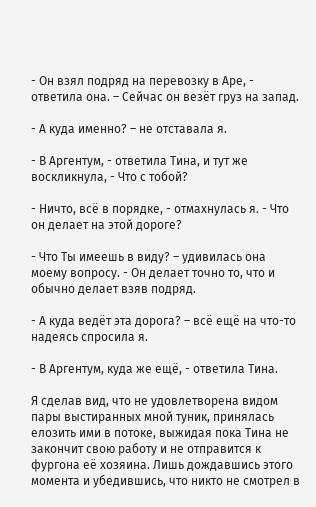- Он взял подряд на перевозку в Аре, - ответила она. – Сейчас он везёт груз на запад.

- А куда именно? – не отставала я.

- В Аргентум, - ответила Тина, и тут же воскликнула, - Что с тобой?

- Ничто, всё в порядке, - отмахнулась я. - Что он делает на этой дороге?

- Что Ты имеешь в виду? – удивилась она моему вопросу. - Он делает точно то, что и обычно делает взяв подряд.

- А куда ведёт эта дорога? – всё ещё на что-то надеясь спросила я.

- В Аргентум, куда же ещё, - ответила Тина.

Я сделав вид, что не удовлетворена видом пары выстиранных мной туник, принялась елозить ими в потоке, выжидая пока Тина не закончит свою работу и не отправится к фургона её хозяина. Лишь дождавшись этого момента и убедившись, что никто не смотрел в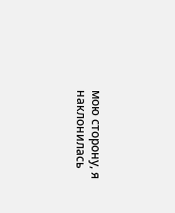мою сторону, я наклонилась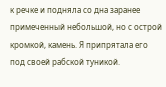к речке и подняла со дна заранее примеченный небольшой, но с острой кромкой, камень. Я припрятала его под своей рабской туникой.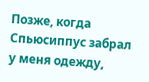Позже, когда Спьюсиппус забрал у меня одежду,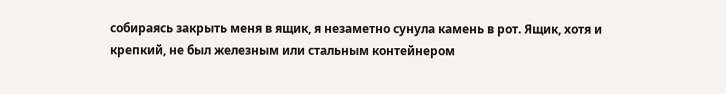собираясь закрыть меня в ящик, я незаметно сунула камень в рот. Ящик, хотя и крепкий, не был железным или стальным контейнером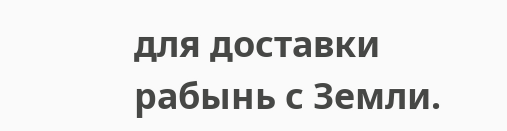для доставки рабынь с Земли.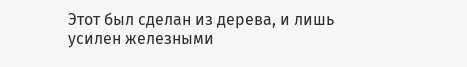Этот был сделан из дерева, и лишь усилен железными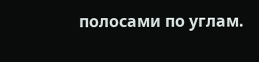полосами по углам.